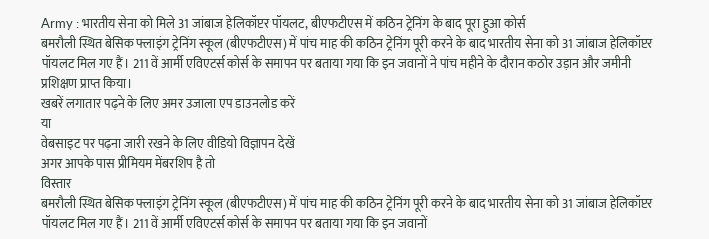Army : भारतीय सेना को मिले 31 जांबाज हेलिकॉप्टर पॉयलट, बीएफटीएस में कठिन ट्रेनिंग के बाद पूरा हुआ कोर्स
बमरौली स्थित बेसिक फ्लाइंग ट्रेनिंग स्कूल (बीएफटीएस) में पांच माह की कठिन ट्रेनिंग पूरी करने के बाद भारतीय सेना को 31 जांबाज हेलिकॉप्टर पॉयलट मिल गए हैं। 211 वें आर्मी एविएटर्स कोर्स के समापन पर बताया गया कि इन जवानों ने पांच महीने के दौरान कठोर उड़ान और जमीनी प्रशिक्षण प्राप्त किया।
खबरें लगातार पढ़ने के लिए अमर उजाला एप डाउनलोड करें
या
वेबसाइट पर पढ़ना जारी रखने के लिए वीडियो विज्ञापन देखें
अगर आपके पास प्रीमियम मेंबरशिप है तो
विस्तार
बमरौली स्थित बेसिक फ्लाइंग ट्रेनिंग स्कूल (बीएफटीएस) में पांच माह की कठिन ट्रेनिंग पूरी करने के बाद भारतीय सेना को 31 जांबाज हेलिकॉप्टर पॉयलट मिल गए हैं। 211 वें आर्मी एविएटर्स कोर्स के समापन पर बताया गया कि इन जवानों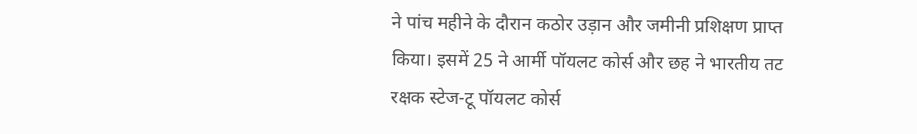ने पांच महीने के दौरान कठोर उड़ान और जमीनी प्रशिक्षण प्राप्त किया। इसमें 25 ने आर्मी पॉयलट कोर्स और छह ने भारतीय तट रक्षक स्टेज-टू पॉयलट कोर्स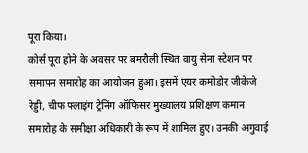पूरा किया।
कोर्स पूरा होने के अवसर पर बमरौली स्थित वायु सेना स्टेशन पर समापन समारोह का आयोजन हुआ। इसमें एयर कमोडोर जीकेजे रेड्डी, चीफ फ्लाइंग ट्रेनिंग ऑफिसर मुख्यालय प्रशिक्षण कमान समारोह के समीक्षा अधिकारी के रूप में शामिल हुए। उनकी अगुवाई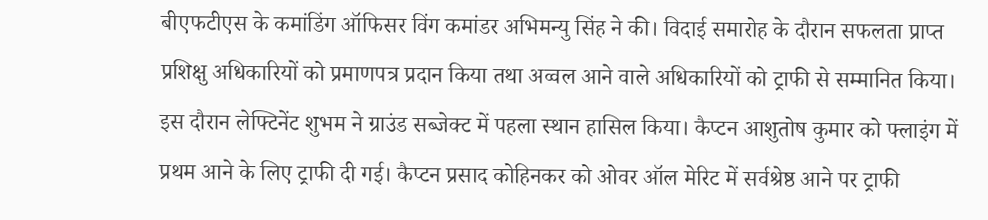बीएफटीएस के कमांडिंग ऑफिसर विंग कमांडर अभिमन्यु सिंह ने की। विदाई समारोह के दौरान सफलता प्राप्त प्रशिक्षु अधिकारियों को प्रमाणपत्र प्रदान किया तथा अव्वल आने वाले अधिकारियों को ट्राफी से सम्मानित किया।
इस दौरान लेफ्टिनेंट शुभम ने ग्राउंड सब्जेक्ट में पहला स्थान हासिल किया। कैप्टन आशुतोष कुमार को फ्लाइंग में प्रथम आने के लिए ट्राफी दी गई। कैप्टन प्रसाद कोहिनकर को ओवर ऑल मेरिट में सर्वश्रेष्ठ आने पर ट्राफी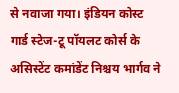से नवाजा गया। इंडियन कोस्ट गार्ड स्टेज-टू पॉयलट कोर्स के असिस्टेंट कमांडेंट निश्चय भार्गव ने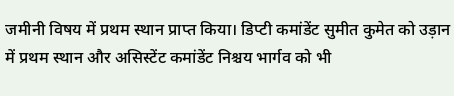जमीनी विषय में प्रथम स्थान प्राप्त किया। डिप्टी कमांडेंट सुमीत कुमेत को उड़ान में प्रथम स्थान और असिस्टेंट कमांडेंट निश्चय भार्गव को भी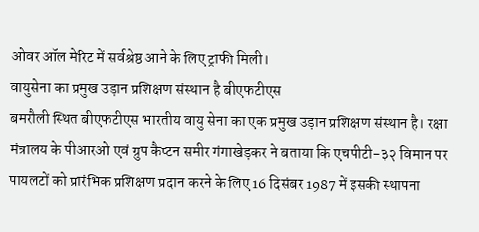ओवर ऑल मेरिट में सर्वश्रेष्ठ आने के लिए ट्राफी मिली।
वायुसेना का प्रमुख उड़ान प्रशिक्षण संस्थान है बीएफटीएस
बमरौली स्थित बीएफटीएस भारतीय वायु सेना का एक प्रमुख उड़ान प्रशिक्षण संस्थान है। रक्षा मंत्रालय के पीआरओ एवं ग्रुप कैप्टन समीर गंगाखेड़कर ने बताया कि एचपीटी-३२ विमान पर पायलटों को प्रारंभिक प्रशिक्षण प्रदान करने के लिए 16 दिसंबर 1987 में इसकी स्थापना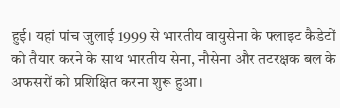हुई। यहां पांच जुलाई 1999 से भारतीय वायुसेना के फ्लाइट कैडेटों को तैयार करने के साथ भारतीय सेना, नौसेना और तटरक्षक बल के अफसरों को प्रशिक्षित करना शुरू हुआ।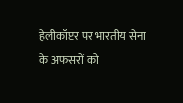हेलीकॉप्टर पर भारतीय सेना के अफसरों को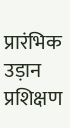प्रारंभिक उड़ान प्रशिक्षण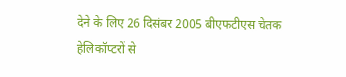देने के लिए 26 दिसंबर 2005 बीएफटीएस चेतक हेलिकॉप्टरों से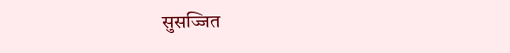सुसज्जित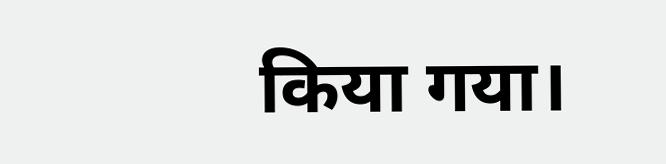किया गया।